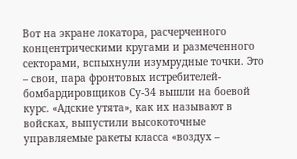Вот на экране локатора, расчерченного концентрическими кругами и размеченного секторами, вспыхнули изумрудные точки. Это – свои, пара фронтовых истребителей-бомбардировщиков Су-34 вышли на боевой курс. «Адские утята», как их называют в войсках, выпустили высокоточные управляемые ракеты класса «воздух –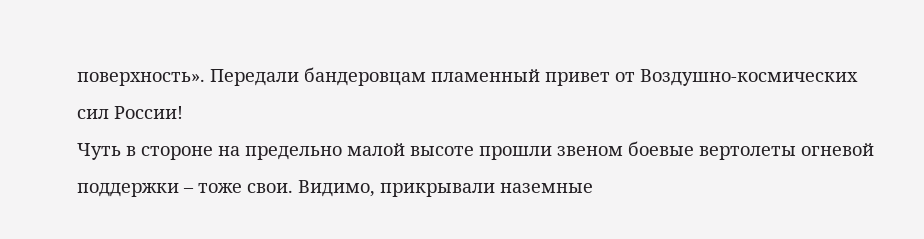поверхность». Передали бандеровцам пламенный привет от Воздушно-космических сил России!
Чуть в стороне на предельно малой высоте прошли звеном боевые вертолеты огневой поддержки – тоже свои. Видимо, прикрывали наземные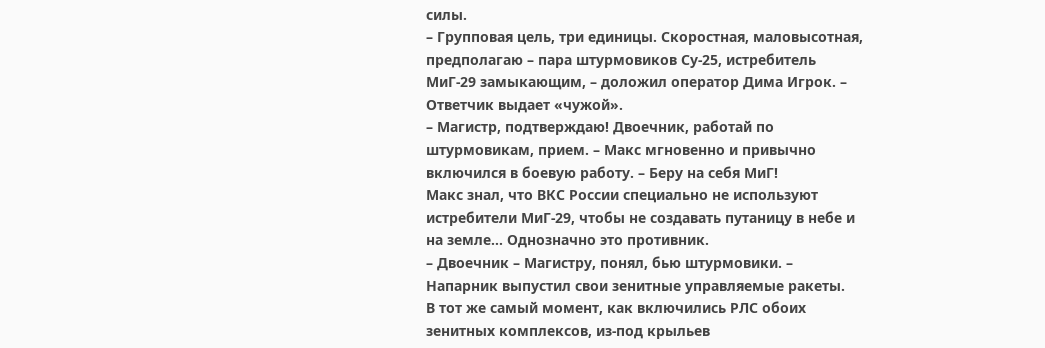силы.
– Групповая цель, три единицы. Скоростная, маловысотная, предполагаю – пара штурмовиков Су-25, истребитель МиГ-29 замыкающим, – доложил оператор Дима Игрок. – Ответчик выдает «чужой».
– Магистр, подтверждаю! Двоечник, работай по штурмовикам, прием. – Макс мгновенно и привычно включился в боевую работу. – Беру на себя МиГ!
Макс знал, что ВКС России специально не используют истребители МиГ-29, чтобы не создавать путаницу в небе и на земле… Однозначно это противник.
– Двоечник – Магистру, понял, бью штурмовики. – Напарник выпустил свои зенитные управляемые ракеты.
В тот же самый момент, как включились РЛС обоих зенитных комплексов, из-под крыльев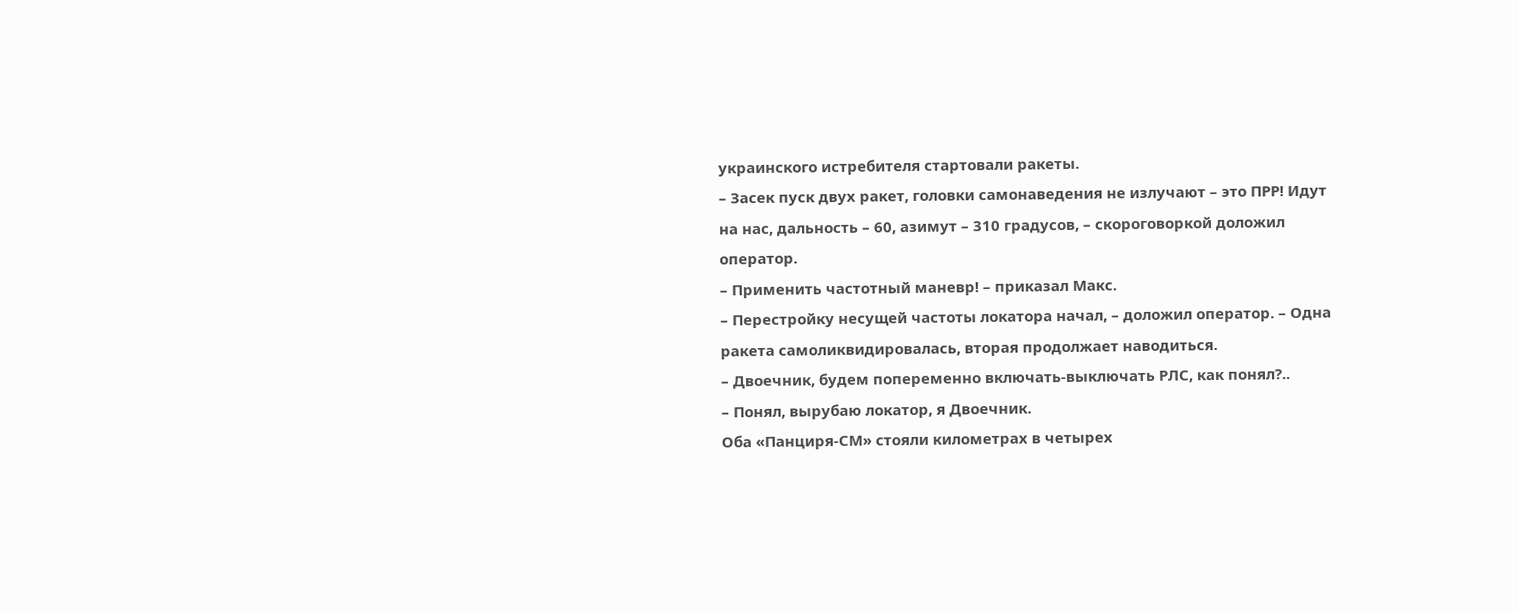украинского истребителя стартовали ракеты.
– Засек пуск двух ракет, головки самонаведения не излучают – это ПРР! Идут на нас, дальность – 60, азимут – 310 градусов, – скороговоркой доложил оператор.
– Применить частотный маневр! – приказал Макс.
– Перестройку несущей частоты локатора начал, – доложил оператор. – Одна ракета самоликвидировалась, вторая продолжает наводиться.
– Двоечник, будем попеременно включать-выключать РЛС, как понял?..
– Понял, вырубаю локатор, я Двоечник.
Оба «Панциря-СМ» стояли километрах в четырех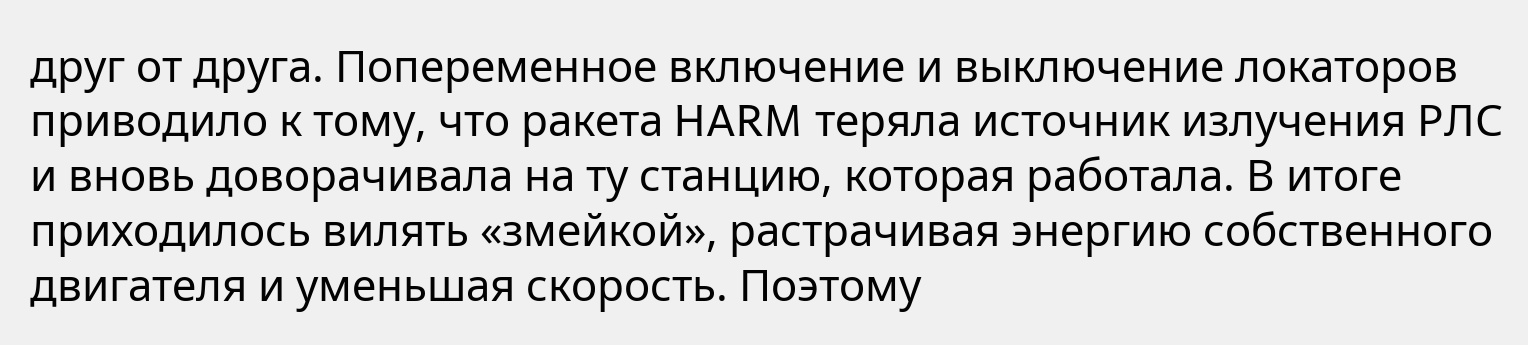друг от друга. Попеременное включение и выключение локаторов приводило к тому, что ракета HARM теряла источник излучения РЛС и вновь доворачивала на ту станцию, которая работала. В итоге приходилось вилять «змейкой», растрачивая энергию собственного двигателя и уменьшая скорость. Поэтому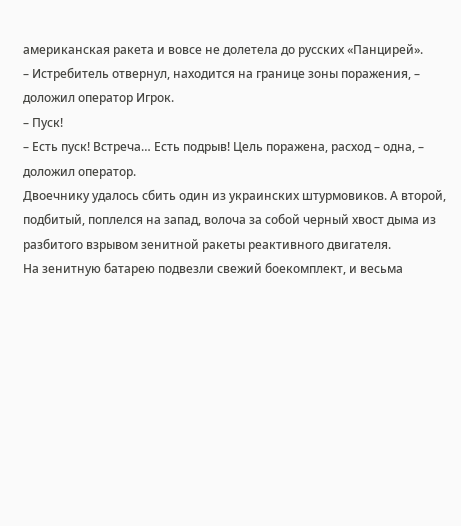американская ракета и вовсе не долетела до русских «Панцирей».
– Истребитель отвернул, находится на границе зоны поражения, – доложил оператор Игрок.
– Пуск!
– Есть пуск! Встреча… Есть подрыв! Цель поражена, расход – одна, – доложил оператор.
Двоечнику удалось сбить один из украинских штурмовиков. А второй, подбитый, поплелся на запад, волоча за собой черный хвост дыма из разбитого взрывом зенитной ракеты реактивного двигателя.
На зенитную батарею подвезли свежий боекомплект, и весьма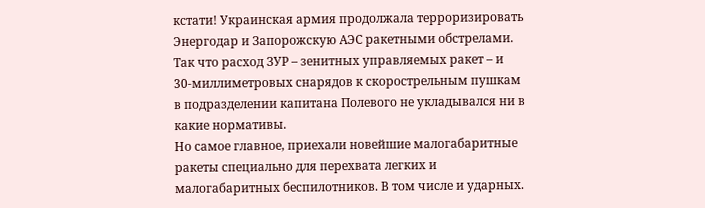кстати! Украинская армия продолжала терроризировать Энергодар и Запорожскую АЭС ракетными обстрелами. Так что расход ЗУР – зенитных управляемых ракет – и 30‑миллиметровых снарядов к скорострельным пушкам в подразделении капитана Полевого не укладывался ни в какие нормативы.
Но самое главное, приехали новейшие малогабаритные ракеты специально для перехвата легких и малогабаритных беспилотников. В том числе и ударных.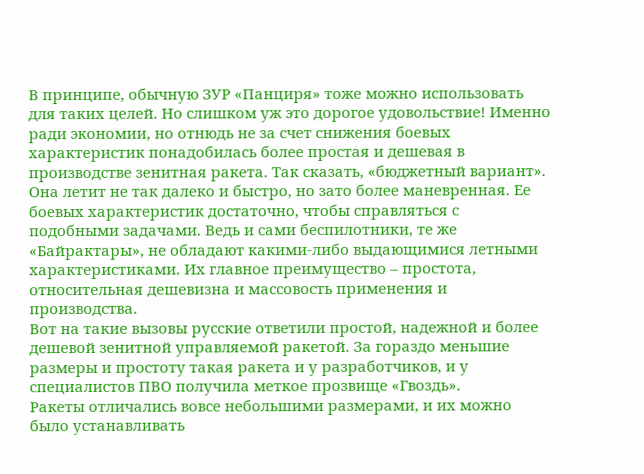В принципе, обычную ЗУР «Панциря» тоже можно использовать для таких целей. Но слишком уж это дорогое удовольствие! Именно ради экономии, но отнюдь не за счет снижения боевых характеристик понадобилась более простая и дешевая в производстве зенитная ракета. Так сказать, «бюджетный вариант».
Она летит не так далеко и быстро, но зато более маневренная. Ее боевых характеристик достаточно, чтобы справляться с подобными задачами. Ведь и сами беспилотники, те же «Байрактары», не обладают какими-либо выдающимися летными характеристиками. Их главное преимущество – простота, относительная дешевизна и массовость применения и производства.
Вот на такие вызовы русские ответили простой, надежной и более дешевой зенитной управляемой ракетой. За гораздо меньшие размеры и простоту такая ракета и у разработчиков, и у специалистов ПВО получила меткое прозвище «Гвоздь».
Ракеты отличались вовсе небольшими размерами, и их можно было устанавливать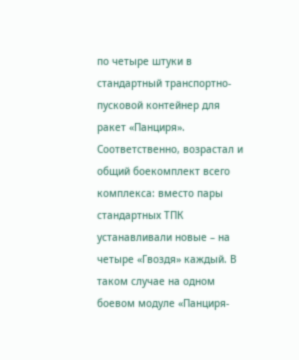по четыре штуки в стандартный транспортно-пусковой контейнер для ракет «Панциря». Соответственно, возрастал и общий боекомплект всего комплекса: вместо пары стандартных ТПК устанавливали новые – на четыре «Гвоздя» каждый. В таком случае на одном боевом модуле «Панциря-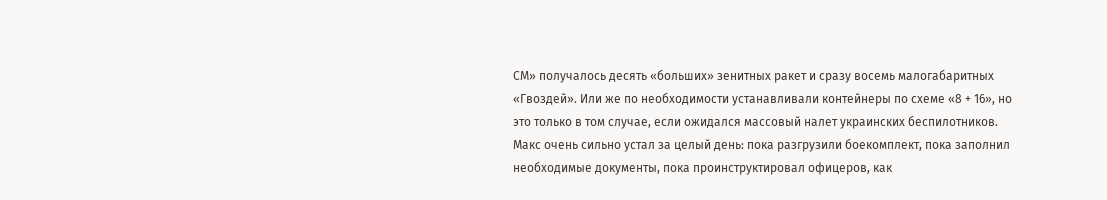СМ» получалось десять «больших» зенитных ракет и сразу восемь малогабаритных «Гвоздей». Или же по необходимости устанавливали контейнеры по схеме «8 + 16», но это только в том случае, если ожидался массовый налет украинских беспилотников.
Макс очень сильно устал за целый день: пока разгрузили боекомплект, пока заполнил необходимые документы, пока проинструктировал офицеров, как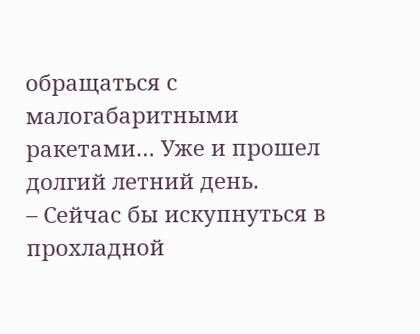обращаться с малогабаритными ракетами… Уже и прошел долгий летний день.
– Сейчас бы искупнуться в прохладной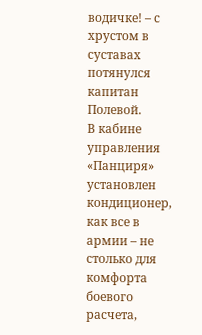водичке! – с хрустом в суставах потянулся капитан Полевой.
В кабине управления «Панциря» установлен кондиционер, как все в армии – не столько для комфорта боевого расчета,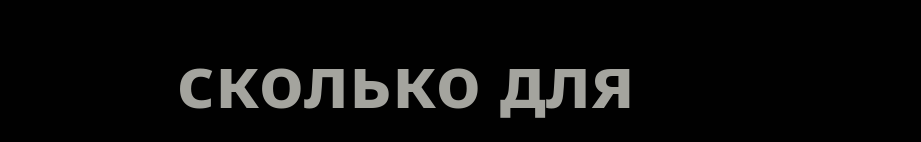сколько для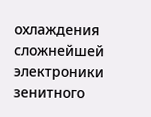охлаждения сложнейшей электроники зенитного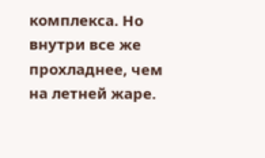комплекса. Но внутри все же прохладнее, чем на летней жаре.